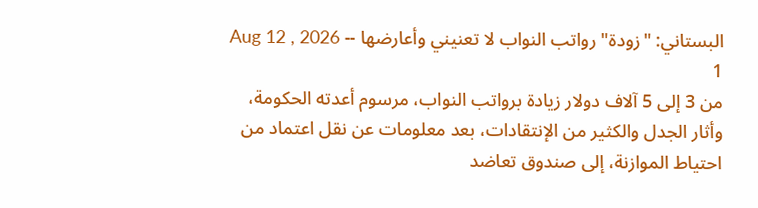البستاني: "زودة" رواتب النواب لا تعنيني وأعارضها -- Aug 12 , 2026 1
من 3 إلى 5 آلاف دولار زيادة برواتب النواب، مرسوم أعدته الحكومة، وأثار الجدل والكثير من الإنتقادات، بعد معلومات عن نقل اعتماد من احتياط الموازنة، إلى صندوق تعاضد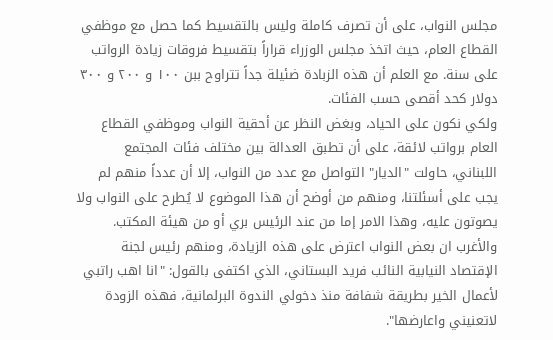مجلس النواب، على أن تصرف كاملة وليس بالتقسيط كما حصل مع موظفي القطاع العام، حيث اتخذ مجلس الوزراء قراراً بتقسيط فروقات زيادة الرواتب على سنة. مع العلم أن هذه الزبادة ضئيلة جداً تتراوح ببن ١٠٠ و ٢٠٠ و ٣٠٠ دولار كحد أقصى حسب الفئات.
ولكي نكون على الحياد، وبغض النظر عن أحقية النواب وموظفي القطاع العام برواتب لائقة، على أن تطبق العدالة بين مختلف فئات المجتمع اللبناني، حاولت "الديار" التواصل مع عدد من النواب، إلا أن عدداً منهم لم يجب على أسئلتنا، ومنهم من أوضح أن هذا الموضوع لا يُطرح على النواب ولا يصوتون عليه، وهذا الامر إما من عند الرئيس بري أو من هيئة المكتب.
والأغرب ان بعض النواب اعترض على هذه الزيادة، ومنهم رئيس لجنة الإقتصاد النيابية النائب فريد البستاني، الذي اكتفى بالقول: "انا اهب راتبي لأعمال الخير بطريقة شفافة منذ دخولي الندوة البرلمانية، فهذه الزودة لاتعنيني واعارضها".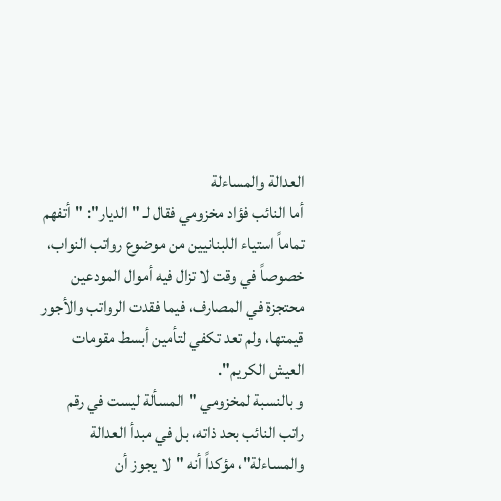العدالة والمساءلة
أما النائب فؤاد مخزومي فقال لـ "الديار": "أتفهم تماماً استياء اللبنانيين من موضوع رواتب النواب، خصوصاً في وقت لا تزال فيه أموال المودعين محتجزة في المصارف، فيما فقدت الرواتب والأجور قيمتها، ولم تعد تكفي لتأمين أبسط مقومات العيش الكريم".
و بالنسبة لمخزومي "المسألة ليست في رقم راتب النائب بحد ذاته، بل في مبدأ العدالة والمساءلة"، مؤكداً أنه "لا يجوز أن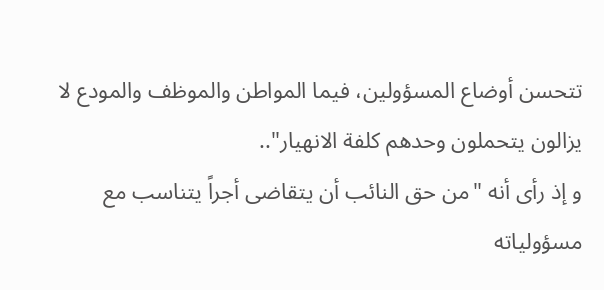تتحسن أوضاع المسؤولين، فيما المواطن والموظف والمودع لا يزالون يتحملون وحدهم كلفة الانهيار"..
و إذ رأى أنه "من حق النائب أن يتقاضى أجراً يتناسب مع مسؤولياته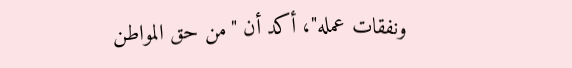ونفقات عمله"، أكد أن "من حق المواطن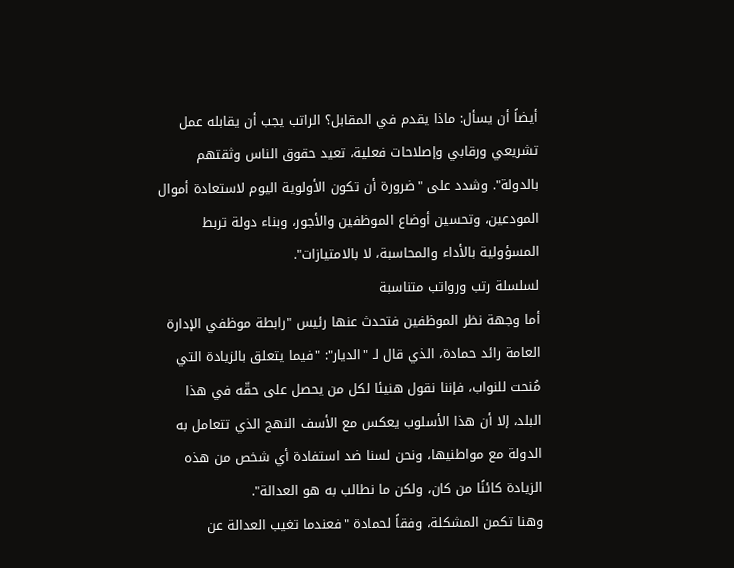أيضاً أن يسأل: ماذا يقدم في المقابل؟ الراتب يجب أن يقابله عمل تشريعي ورقابي وإصلاحات فعلية، تعيد حقوق الناس وثقتهم بالدولة". وشدد على "ضرورة أن تكون الأولوية اليوم لاستعادة أموال المودعين، وتحسين أوضاع الموظفين والأجور، وبناء دولة تربط المسؤولية بالأداء والمحاسبة، لا بالامتيازات".
لسلسلة رتب ورواتب متناسبة
أما وجهة نظر الموظفين فتحدث عنها رئيس "رابطة موظفي الإدارة العامة رائد حمادة، الذي قال لـ "الديار": "فيما يتعلق بالزيادة التي مُنحت للنواب، فإننا نقول هنيئا لكل من يحصل على حقّه في هذا البلد، إلا أن هذا الأسلوب يعكس مع الأسف النهج الذي تتعامل به الدولة مع مواطنيها، ونحن لسنا ضد استفادة أي شخص من هذه الزيادة كائنًا من كان، ولكن ما نطالب به هو العدالة".
وهنا تكمن المشكلة، وفقاً لحمادة "فعندما تغيب العدالة عن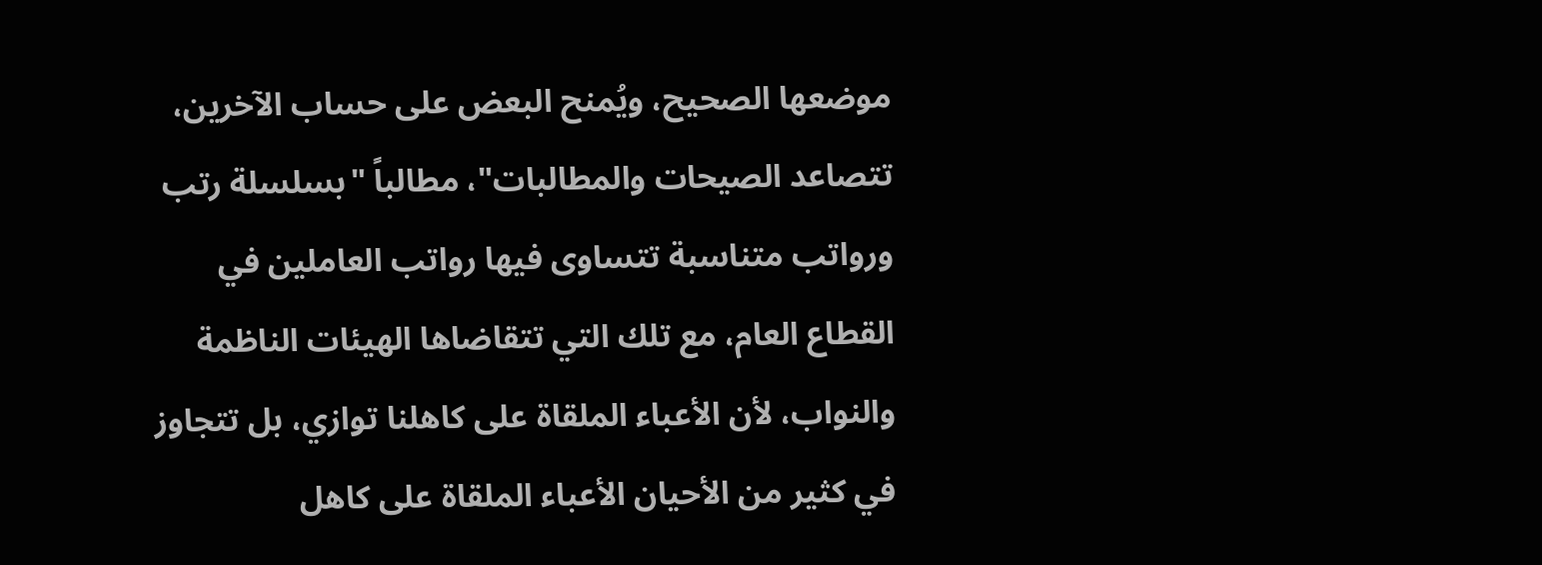موضعها الصحيح، ويُمنح البعض على حساب الآخرين، تتصاعد الصيحات والمطالبات"، مطالباً "بسلسلة رتب ورواتب متناسبة تتساوى فيها رواتب العاملين في القطاع العام، مع تلك التي تتقاضاها الهيئات الناظمة والنواب، لأن الأعباء الملقاة على كاهلنا توازي، بل تتجاوز في كثير من الأحيان الأعباء الملقاة على كاهل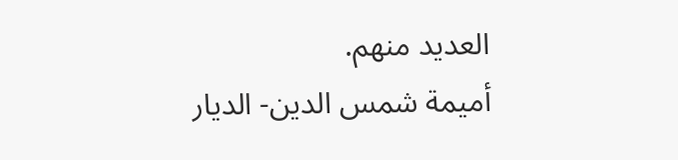العديد منهم.
أميمة شمس الدين- الديار